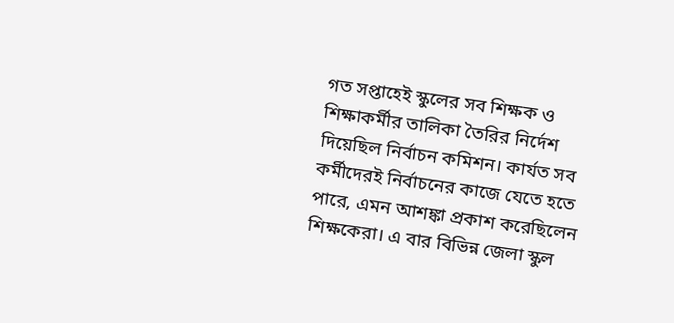গত সপ্তাহেই স্কুলের সব শিক্ষক ও শিক্ষাকর্মীর তালিকা তৈরির নির্দেশ দিয়েছিল নির্বাচন কমিশন। কার্যত সব কর্মীদেরই নির্বাচনের কাজে যেতে হতে পারে, এমন আশঙ্কা প্রকাশ করেছিলেন শিক্ষকেরা। এ বার বিভিন্ন জেলা স্কুল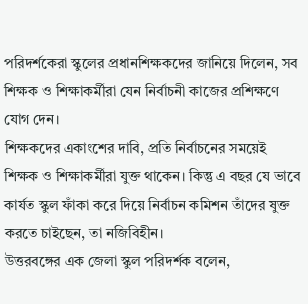পরিদর্শকেরা স্কুলের প্রধানশিক্ষকদের জানিয়ে দিলেন, সব শিক্ষক ও শিক্ষাকর্মীরা যেন নির্বাচনী কাজের প্রশিক্ষণে যোগ দেন।
শিক্ষকদের একাংশের দাবি, প্রতি নির্বাচনের সময়েই শিক্ষক ও শিক্ষাকর্মীরা যুক্ত থাকেন। কিন্তু এ বছর যে ভাবে কার্যত স্কুল ফাঁকা করে দিয়ে নির্বাচন কমিশন তাঁদের ষুক্ত করতে চাইছেন, তা নজিবিহীন।
উত্তরবঙ্গের এক জেলা স্কুল পরিদর্শক বলেন,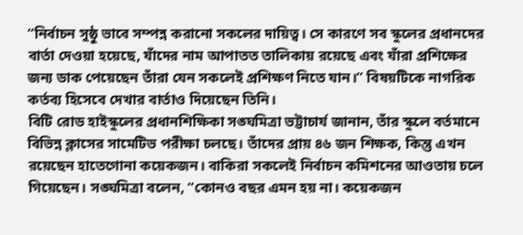“নির্বাচন সুষ্ঠু ভাবে সম্পন্ন করানো সকলের দায়িত্ব। সে কারণে সব স্কুলের প্রধানদের বার্তা দেওয়া হয়েছে, যাঁদের নাম আপাতত তালিকায় রয়েছে এবং যাঁরা প্রশিক্ষের জন্য ডাক পেয়েছেন তাঁরা যেন সকলেই প্রশিক্ষণ নিতে যান।” বিষয়টিকে নাগরিক কর্তব্য হিসেবে দেখার বার্তাও দিয়েছেন তিনি।
বিটি রোড হাইস্কুলের প্রধানশিক্ষিকা সঙ্ঘমিত্রা ভট্টাচার্য জানান, তাঁর স্কুলে বর্তমানে বিভিন্ন ক্লাসের সামেটিভ পরীক্ষা চলছে। তাঁদের প্রায় ৪৬ জন শিক্ষক, কিন্তু এখন রয়েছেন হাতেগোনা কয়েকজন। বাকিরা সকলেই নির্বাচন কমিশনের আওতায় চলে গিয়েছেন। সঙ্ঘমিত্রা বলেন, “কোনও বছর এমন হয় না। কয়েকজন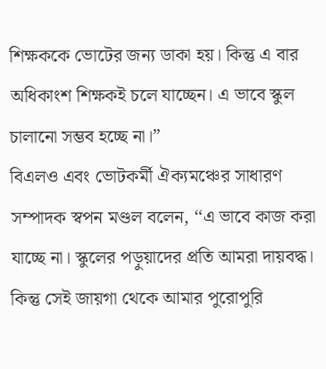শিক্ষককে ভোটের জন্য ডাকা হয়। কিন্তু এ বার অধিকাংশ শিক্ষকই চলে যাচ্ছেন। এ ভাবে স্কুল চালানো সম্ভব হচ্ছে না।”
বিএলও এবং ভোটকর্মী ঐক্যমঞ্চের সাধারণ সম্পাদক স্বপন মণ্ডল বলেন, ‘‘এ ভাবে কাজ করা যাচ্ছে না। স্কুলের পড়ুয়াদের প্রতি আমরা দায়বদ্ধ। কিন্তু সেই জায়গা থেকে আমার পুরোপুরি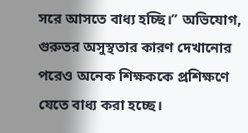সরে আসতে বাধ্য হচ্ছি।’’ অভিযোগ, গুরুতর অসুস্থতার কারণ দেখানোর পরেও অনেক শিক্ষককে প্রশিক্ষণে যেতে বাধ্য করা হচ্ছে।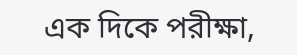এক দিকে পরীক্ষা,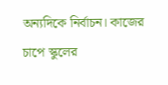অন্যদিকে নির্বাচন। কাজের চাপে স্কুলের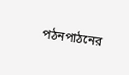পঠনপাঠনের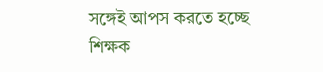সঙ্গেই আপস করতে হচ্ছে শিক্ষক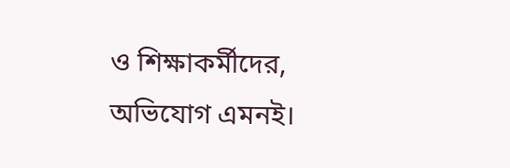ও শিক্ষাকর্মীদের, অভিযোগ এমনই।